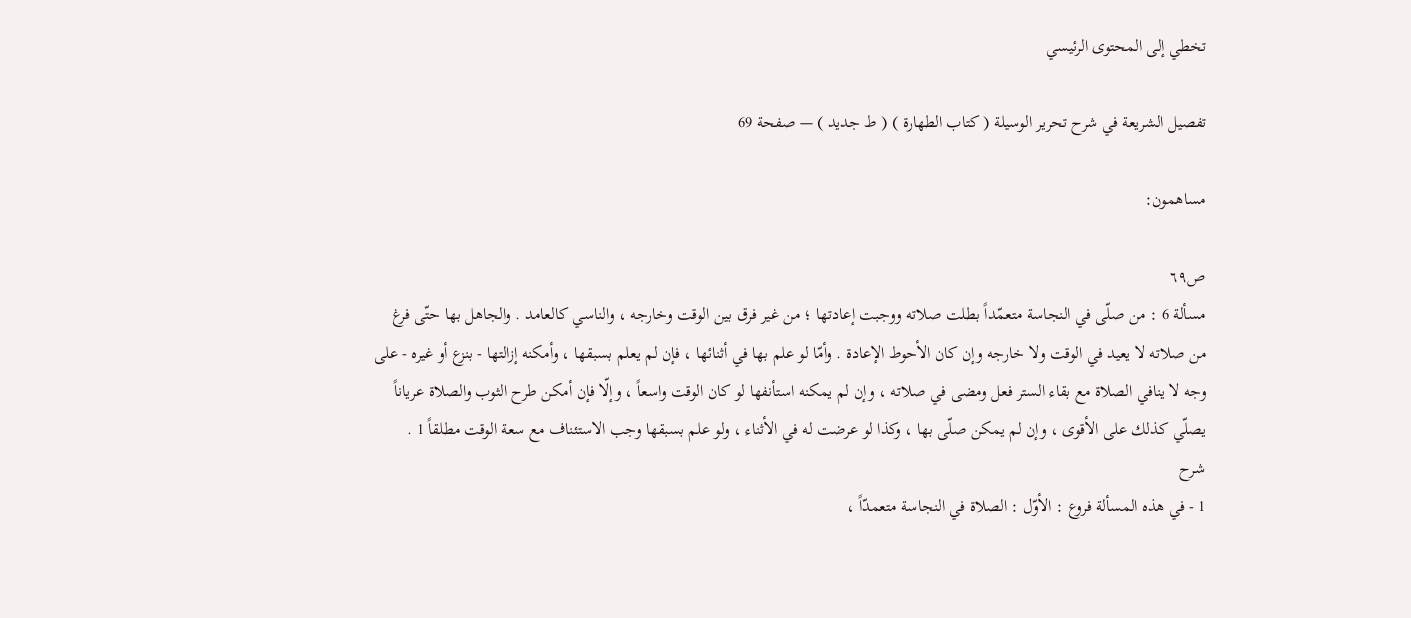تخطي إلى المحتوى الرئيسي

تفصيل الشريعة في شرح تحرير الوسيلة ( كتاب الطهارة ) ( ط جديد ) — صفحة 69

مساهمون:

ص٦٩
مسألة 6 : من صلّى في النجاسة متعمّداً بطلت صلاته ووجبت إعادتها ؛ من غير فرق بين الوقت وخارجه ، والناسي كالعامد . والجاهل بها حتّى فرغ من صلاته لا يعيد في الوقت ولا خارجه وإن كان الأحوط الإعادة . وأمّا لو علم بها في أثنائها ، فإن لم يعلم بسبقها ، وأمكنه إزالتها - بنزع أو غيره - على وجه لا ينافي الصلاة مع بقاء الستر فعل ومضى في صلاته ، وإن لم يمكنه استأنفها لو كان الوقت واسعاً ، وإلّا فإن أمكن طرح الثوب والصلاة عرياناً يصلّي كذلك على الأقوى ، وإن لم يمكن صلّى بها ، وكذا لو عرضت له في الأثناء ، ولو علم بسبقها وجب الاستئناف مع سعة الوقت مطلقاً 1 .
شرح
1 - في هذه المسألة فروع : الأوّل : الصلاة في النجاسة متعمدّاً ،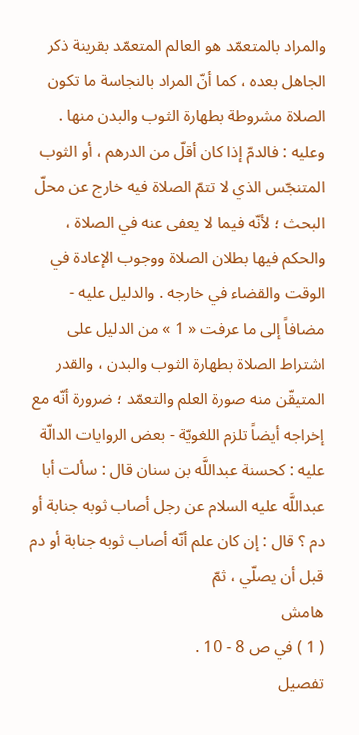والمراد بالمتعمّد هو العالم المتعمّد بقرينة ذكر الجاهل بعده ، كما أنّ المراد بالنجاسة ما تكون الصلاة مشروطة بطهارة الثوب والبدن منها . وعليه : فالدمّ إذا كان أقلّ من الدرهم ، أو الثوب المتنجّس الذي لا تتمّ الصلاة فيه خارج عن محلّ البحث ؛ لأنّه فيما لا يعفى عنه في الصلاة ، والحكم فيها بطلان الصلاة ووجوب الإعادة في الوقت والقضاء في خارجه . والدليل عليه - مضافاً إلى ما عرفت « 1 » من الدليل على اشتراط الصلاة بطهارة الثوب والبدن ، والقدر المتيقّن منه صورة العلم والتعمّد ؛ ضرورة أنّه مع إخراجه أيضاً تلزم اللغويّة - بعض الروايات الدالّة عليه : كحسنة عبداللَّه بن سنان قال : سألت أبا عبداللَّه عليه السلام عن رجل أصاب ثوبه جنابة أو دم ؟ قال : إن كان علم أنّه أصاب ثوبه جنابة أو دم قبل أن يصلّي ، ثمّ
هامش
( 1 ) في ص 8 - 10 .
تفصيل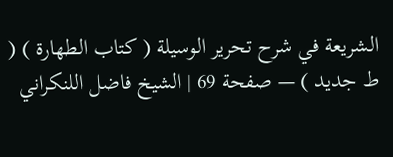الشريعة في شرح تحرير الوسيلة ( كتاب الطهارة ) ( ط جديد ) — صفحة 69 | الشيخ فاضل اللنكراني